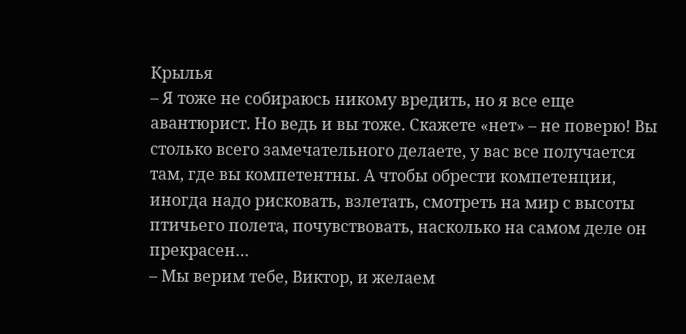Крылья
– Я тоже не собираюсь никому вредить, но я все еще авантюрист. Но ведь и вы тоже. Скажете «нет» – не поверю! Вы столько всего замечательного делаете, у вас все получается там, где вы компетентны. А чтобы обрести компетенции, иногда надо рисковать, взлетать, смотреть на мир с высоты птичьего полета, почувствовать, насколько на самом деле он прекрасен…
– Мы верим тебе, Виктор, и желаем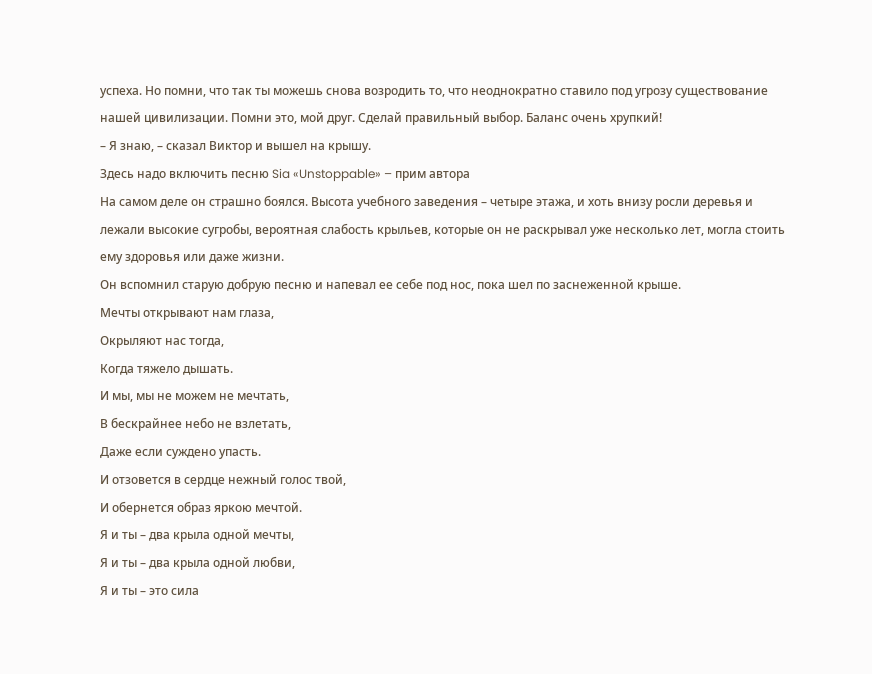успеха. Но помни, что так ты можешь снова возродить то, что неоднократно ставило под угрозу существование нашей цивилизации. Помни это, мой друг. Сделай правильный выбор. Баланс очень хрупкий!
– Я знаю, – сказал Виктор и вышел на крышу.
Здесь надо включить песню Sia «Unstoppable» – прим автора
На самом деле он страшно боялся. Высота учебного заведения – четыре этажа, и хоть внизу росли деревья и лежали высокие сугробы, вероятная слабость крыльев, которые он не раскрывал уже несколько лет, могла стоить ему здоровья или даже жизни.
Он вспомнил старую добрую песню и напевал ее себе под нос, пока шел по заснеженной крыше.
Мечты открывают нам глаза,
Окрыляют нас тогда,
Когда тяжело дышать.
И мы, мы не можем не мечтать,
В бескрайнее небо не взлетать,
Даже если суждено упасть.
И отзовется в сердце нежный голос твой,
И обернется образ яркою мечтой.
Я и ты – два крыла одной мечты,
Я и ты – два крыла одной любви,
Я и ты – это сила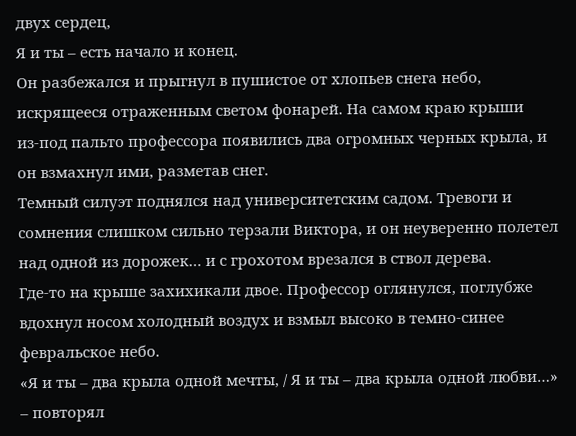двух сердец,
Я и ты – есть начало и конец.
Он разбежался и прыгнул в пушистое от хлопьев снега небо, искрящееся отраженным светом фонарей. На самом краю крыши из‑под пальто профессора появились два огромных черных крыла, и он взмахнул ими, разметав снег.
Темный силуэт поднялся над университетским садом. Тревоги и сомнения слишком сильно терзали Виктора, и он неуверенно полетел над одной из дорожек… и с грохотом врезался в ствол дерева.
Где‑то на крыше захихикали двое. Профессор оглянулся, поглубже вдохнул носом холодный воздух и взмыл высоко в темно‑синее февральское небо.
«Я и ты – два крыла одной мечты, / Я и ты – два крыла одной любви…» – повторял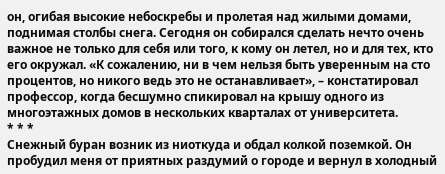он, огибая высокие небоскребы и пролетая над жилыми домами, поднимая столбы снега. Сегодня он собирался сделать нечто очень важное не только для себя или того, к кому он летел, но и для тех, кто его окружал. «К сожалению, ни в чем нельзя быть уверенным на сто процентов, но никого ведь это не останавливает», – констатировал профессор, когда бесшумно спикировал на крышу одного из многоэтажных домов в нескольких кварталах от университета.
* * *
Снежный буран возник из ниоткуда и обдал колкой поземкой. Он пробудил меня от приятных раздумий о городе и вернул в холодный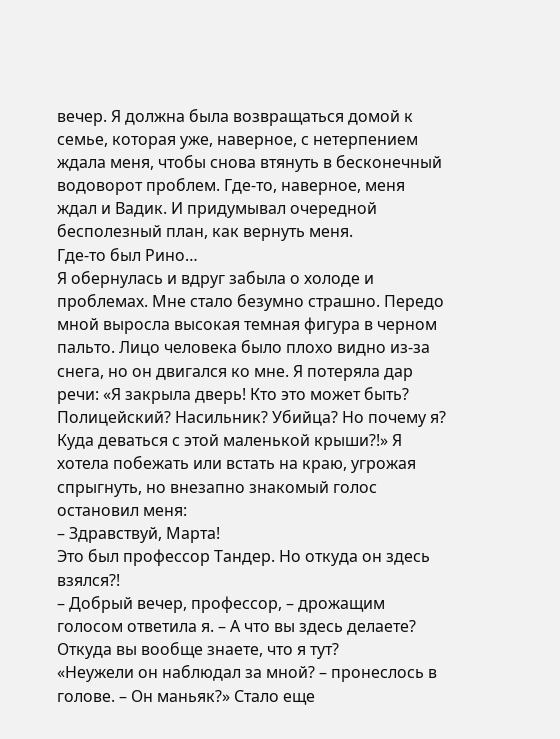вечер. Я должна была возвращаться домой к семье, которая уже, наверное, с нетерпением ждала меня, чтобы снова втянуть в бесконечный водоворот проблем. Где‑то, наверное, меня ждал и Вадик. И придумывал очередной бесполезный план, как вернуть меня.
Где‑то был Рино…
Я обернулась и вдруг забыла о холоде и проблемах. Мне стало безумно страшно. Передо мной выросла высокая темная фигура в черном пальто. Лицо человека было плохо видно из‑за снега, но он двигался ко мне. Я потеряла дар речи: «Я закрыла дверь! Кто это может быть? Полицейский? Насильник? Убийца? Но почему я? Куда деваться с этой маленькой крыши?!» Я хотела побежать или встать на краю, угрожая спрыгнуть, но внезапно знакомый голос остановил меня:
– Здравствуй, Марта!
Это был профессор Тандер. Но откуда он здесь взялся?!
– Добрый вечер, профессор, – дрожащим голосом ответила я. – А что вы здесь делаете? Откуда вы вообще знаете, что я тут?
«Неужели он наблюдал за мной? – пронеслось в голове. – Он маньяк?» Стало еще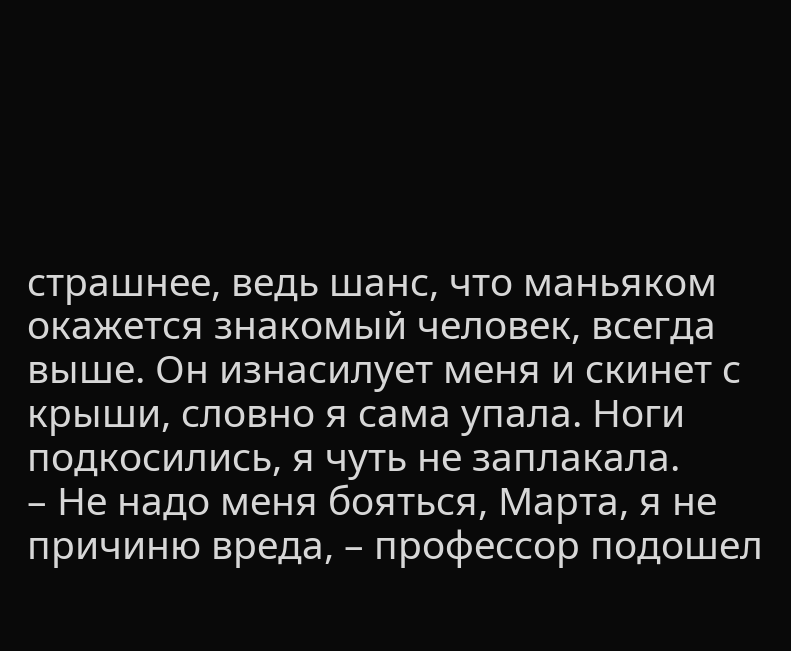страшнее, ведь шанс, что маньяком окажется знакомый человек, всегда выше. Он изнасилует меня и скинет с крыши, словно я сама упала. Ноги подкосились, я чуть не заплакала.
– Не надо меня бояться, Марта, я не причиню вреда, – профессор подошел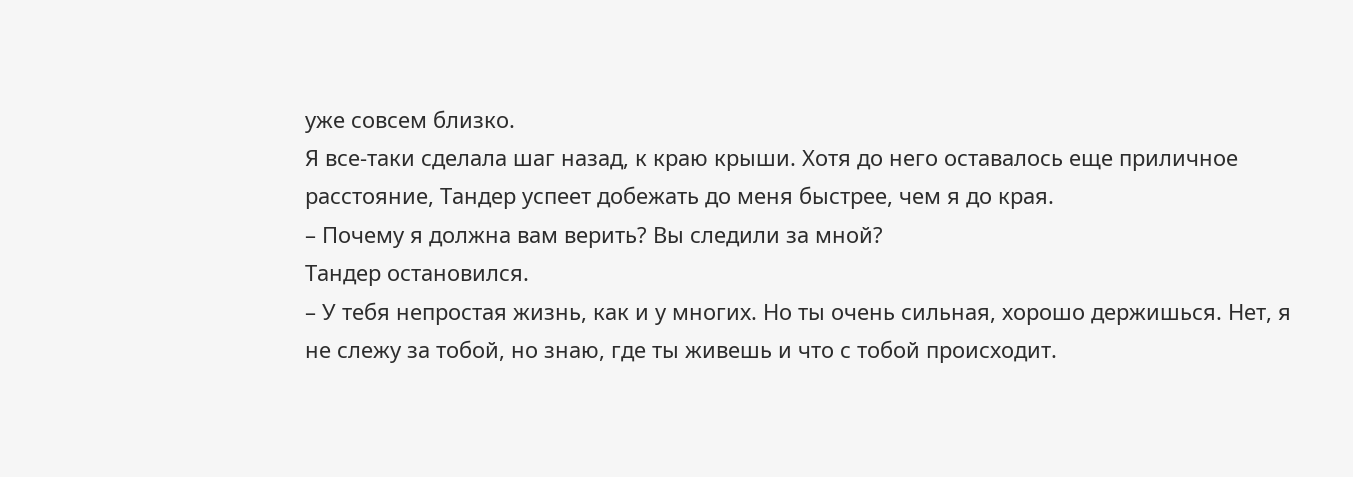уже совсем близко.
Я все‑таки сделала шаг назад, к краю крыши. Хотя до него оставалось еще приличное расстояние, Тандер успеет добежать до меня быстрее, чем я до края.
– Почему я должна вам верить? Вы следили за мной?
Тандер остановился.
– У тебя непростая жизнь, как и у многих. Но ты очень сильная, хорошо держишься. Нет, я не слежу за тобой, но знаю, где ты живешь и что с тобой происходит.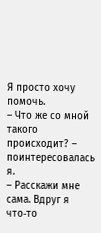Я просто хочу помочь.
– Что же со мной такого происходит? – поинтересовалась я.
– Расскажи мне сама. Вдруг я что‑то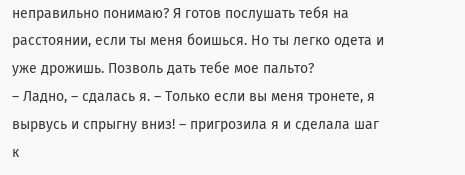неправильно понимаю? Я готов послушать тебя на расстоянии, если ты меня боишься. Но ты легко одета и уже дрожишь. Позволь дать тебе мое пальто?
– Ладно, – сдалась я. – Только если вы меня тронете, я вырвусь и спрыгну вниз! – пригрозила я и сделала шаг к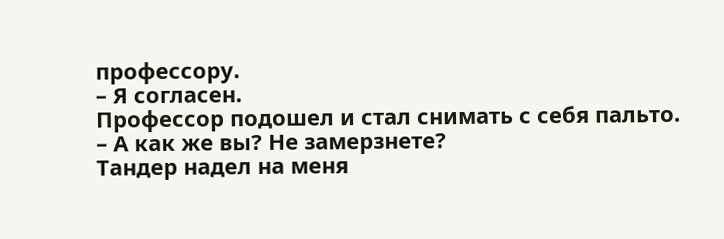профессору.
– Я согласен.
Профессор подошел и стал снимать с себя пальто.
– А как же вы? Не замерзнете?
Тандер надел на меня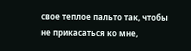свое теплое пальто так, чтобы не прикасаться ко мне,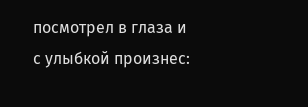посмотрел в глаза и с улыбкой произнес: